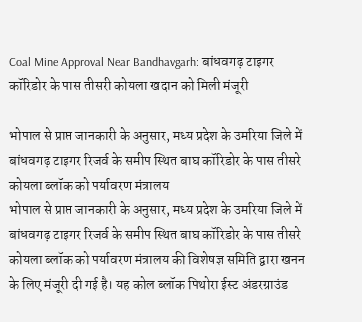Coal Mine Approval Near Bandhavgarh: बांधवगढ़ टाइगर कॉरिडोर के पास तीसरी कोयला खदान को मिली मंजूरी

भोपाल से प्राप्त जानकारी के अनुसार, मध्य प्रदेश के उमरिया जिले में बांधवगढ़ टाइगर रिजर्व के समीप स्थित बाघ कॉरिडोर के पास तीसरे कोयला ब्लॉक को पर्यावरण मंत्रालय
भोपाल से प्राप्त जानकारी के अनुसार, मध्य प्रदेश के उमरिया जिले में बांधवगढ़ टाइगर रिजर्व के समीप स्थित बाघ कॉरिडोर के पास तीसरे कोयला ब्लॉक को पर्यावरण मंत्रालय की विशेषज्ञ समिति द्वारा खनन के लिए मंजूरी दी गई है। यह कोल ब्लॉक पिथोरा ईस्ट अंडरग्राउंड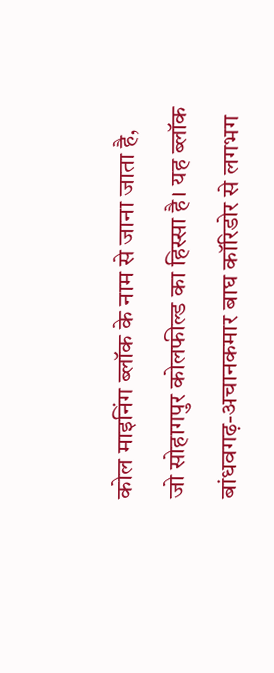कोल माइनिंग ब्लॉक के नाम से जाना जाता है, जो सोहागपुर कोलफील्ड का हिस्सा है। यह ब्लॉक बांधवगढ़-अचानकमार बाघ कॉरिडोर से लगभग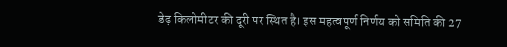डेढ़ किलोमीटर की दूरी पर स्थित है। इस महत्वपूर्ण निर्णय को समिति की 27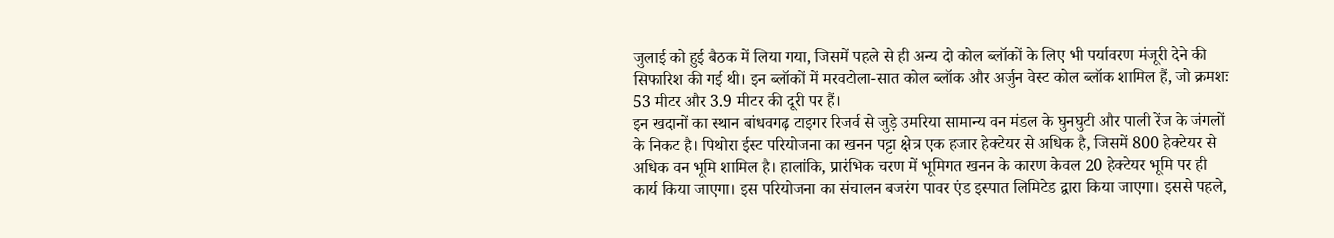जुलाई को हुई बैठक में लिया गया, जिसमें पहले से ही अन्य दो कोल ब्लॉकों के लिए भी पर्यावरण मंजूरी देने की सिफारिश की गई थी। इन ब्लॉकों में मरवटोला-सात कोल ब्लॉक और अर्जुन वेस्ट कोल ब्लॉक शामिल हैं, जो क्रमशः 53 मीटर और 3.9 मीटर की दूरी पर हैं।
इन खदानों का स्थान बांधवगढ़ टाइगर रिजर्व से जुड़े उमरिया सामान्य वन मंडल के घुनघुटी और पाली रेंज के जंगलों के निकट है। पिथोरा ईस्ट परियोजना का खनन पट्टा क्षेत्र एक हजार हेक्टेयर से अधिक है, जिसमें 800 हेक्टेयर से अधिक वन भूमि शामिल है। हालांकि, प्रारंभिक चरण में भूमिगत खनन के कारण केवल 20 हेक्टेयर भूमि पर ही कार्य किया जाएगा। इस परियोजना का संचालन बजरंग पावर एंड इस्पात लिमिटेड द्वारा किया जाएगा। इससे पहले,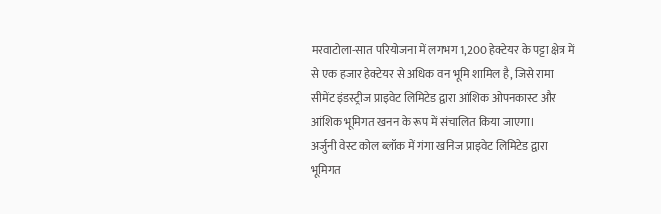मरवाटोला-सात परियोजना में लगभग 1,200 हेक्टेयर के पट्टा क्षेत्र में से एक हजार हेक्टेयर से अधिक वन भूमि शामिल है, जिसे रामा सीमेंट इंडस्ट्रीज प्राइवेट लिमिटेड द्वारा आंशिक ओपनकास्ट और आंशिक भूमिगत खनन के रूप में संचालित किया जाएगा।
अर्जुनी वेस्ट कोल ब्लॉक में गंगा खनिज प्राइवेट लिमिटेड द्वारा भूमिगत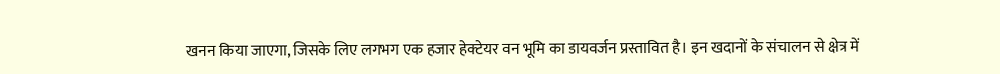खनन किया जाएगा, जिसके लिए लगभग एक हजार हेक्टेयर वन भूमि का डायवर्जन प्रस्तावित है। इन खदानों के संचालन से क्षेत्र में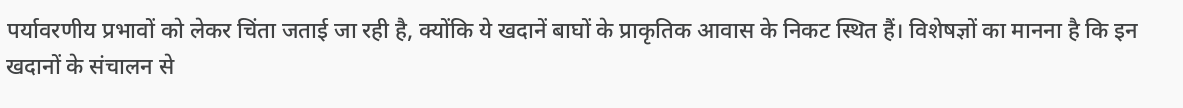पर्यावरणीय प्रभावों को लेकर चिंता जताई जा रही है, क्योंकि ये खदानें बाघों के प्राकृतिक आवास के निकट स्थित हैं। विशेषज्ञों का मानना है कि इन खदानों के संचालन से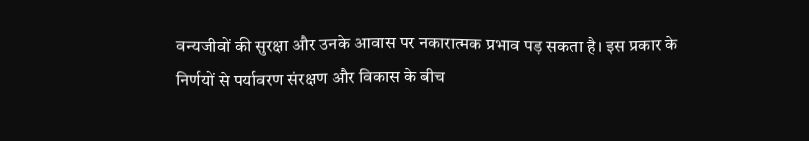वन्यजीवों की सुरक्षा और उनके आवास पर नकारात्मक प्रभाव पड़ सकता है। इस प्रकार के निर्णयों से पर्यावरण संरक्षण और विकास के बीच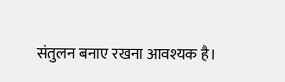संतुलन बनाए रखना आवश्यक है।